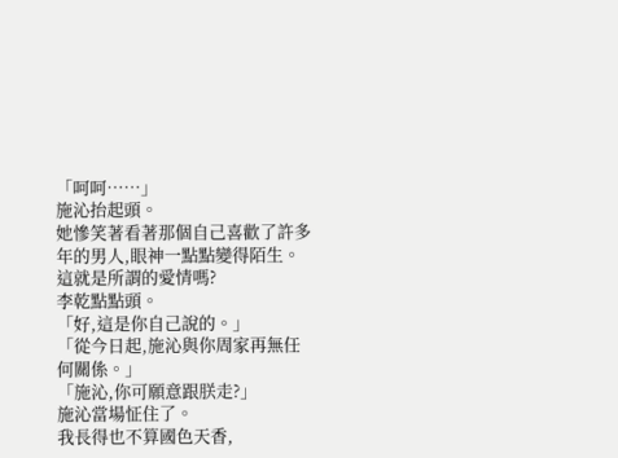「呵呵……」
施沁抬起頭。
她慘笑著看著那個自己喜歡了許多年的男人,眼神一點點變得陌生。
這就是所謂的愛情嗎?
李乾點點頭。
「好,這是你自己說的。」
「從今日起,施沁與你周家再無任何關係。」
「施沁,你可願意跟朕走?」
施沁當場怔住了。
我長得也不算國色天香,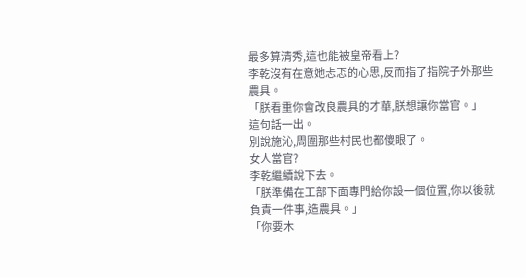最多算清秀,這也能被皇帝看上?
李乾沒有在意她忐忑的心思,反而指了指院子外那些農具。
「朕看重你會改良農具的才華,朕想讓你當官。」
這句話一出。
別說施沁,周圍那些村民也都傻眼了。
女人當官?
李乾繼續說下去。
「朕準備在工部下面專門給你設一個位置,你以後就負責一件事,造農具。」
「你要木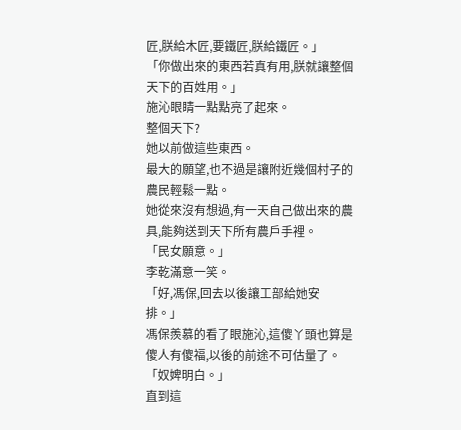匠,朕給木匠,要鐵匠,朕給鐵匠。」
「你做出來的東西若真有用,朕就讓整個天下的百姓用。」
施沁眼睛一點點亮了起來。
整個天下?
她以前做這些東西。
最大的願望,也不過是讓附近幾個村子的農民輕鬆一點。
她從來沒有想過,有一天自己做出來的農具,能夠送到天下所有農戶手裡。
「民女願意。」
李乾滿意一笑。
「好,馮保,回去以後讓工部給她安排。」
馮保羨慕的看了眼施沁,這傻丫頭也算是傻人有傻福,以後的前途不可估量了。
「奴婢明白。」
直到這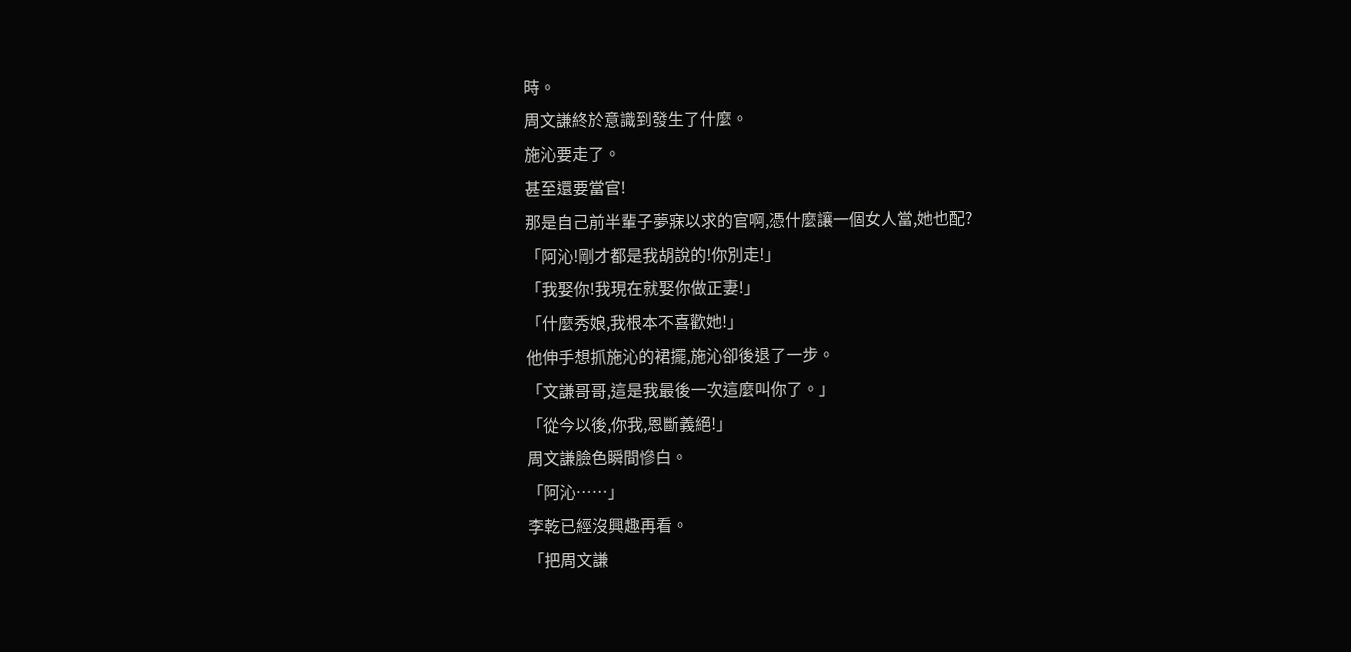時。
周文謙終於意識到發生了什麼。
施沁要走了。
甚至還要當官!
那是自己前半輩子夢寐以求的官啊,憑什麼讓一個女人當,她也配?
「阿沁!剛才都是我胡說的!你別走!」
「我娶你!我現在就娶你做正妻!」
「什麼秀娘,我根本不喜歡她!」
他伸手想抓施沁的裙擺,施沁卻後退了一步。
「文謙哥哥,這是我最後一次這麼叫你了。」
「從今以後,你我,恩斷義絕!」
周文謙臉色瞬間慘白。
「阿沁……」
李乾已經沒興趣再看。
「把周文謙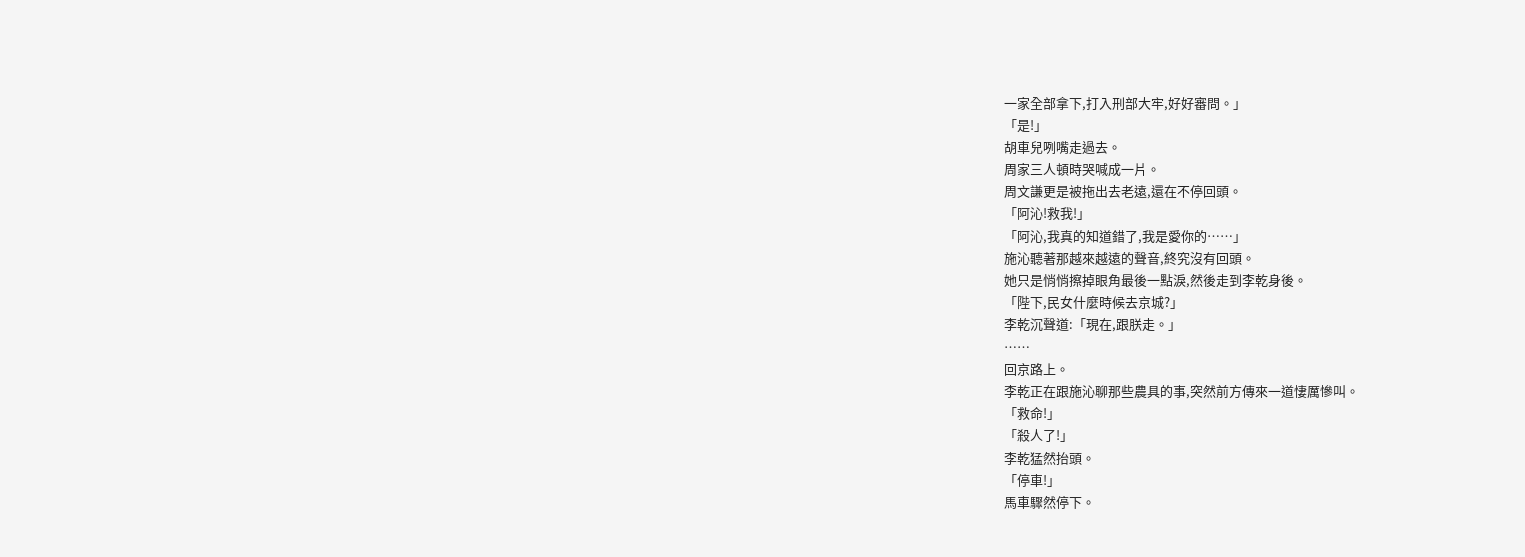一家全部拿下,打入刑部大牢,好好審問。」
「是!」
胡車兒咧嘴走過去。
周家三人頓時哭喊成一片。
周文謙更是被拖出去老遠,還在不停回頭。
「阿沁!救我!」
「阿沁,我真的知道錯了,我是愛你的……」
施沁聽著那越來越遠的聲音,終究沒有回頭。
她只是悄悄擦掉眼角最後一點淚,然後走到李乾身後。
「陛下,民女什麼時候去京城?」
李乾沉聲道:「現在,跟朕走。」
……
回京路上。
李乾正在跟施沁聊那些農具的事,突然前方傳來一道悽厲慘叫。
「救命!」
「殺人了!」
李乾猛然抬頭。
「停車!」
馬車驟然停下。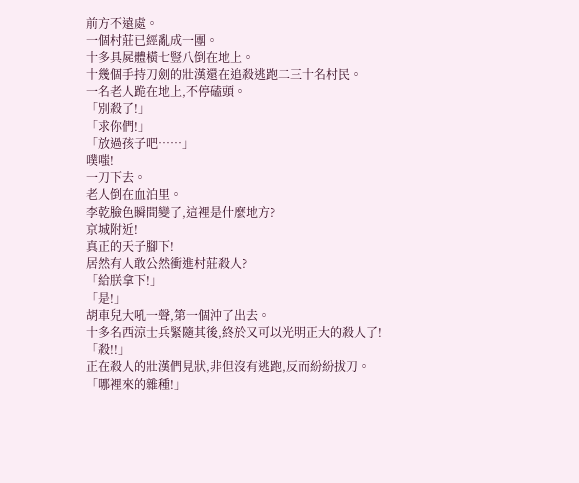前方不遠處。
一個村莊已經亂成一團。
十多具屍體橫七豎八倒在地上。
十幾個手持刀劍的壯漢還在追殺逃跑二三十名村民。
一名老人跪在地上,不停磕頭。
「別殺了!」
「求你們!」
「放過孩子吧……」
噗嗤!
一刀下去。
老人倒在血泊里。
李乾臉色瞬間變了,這裡是什麼地方?
京城附近!
真正的天子腳下!
居然有人敢公然衝進村莊殺人?
「給朕拿下!」
「是!」
胡車兒大吼一聲,第一個沖了出去。
十多名西涼士兵緊隨其後,終於又可以光明正大的殺人了!
「殺!!」
正在殺人的壯漢們見狀,非但沒有逃跑,反而紛紛拔刀。
「哪裡來的雜種!」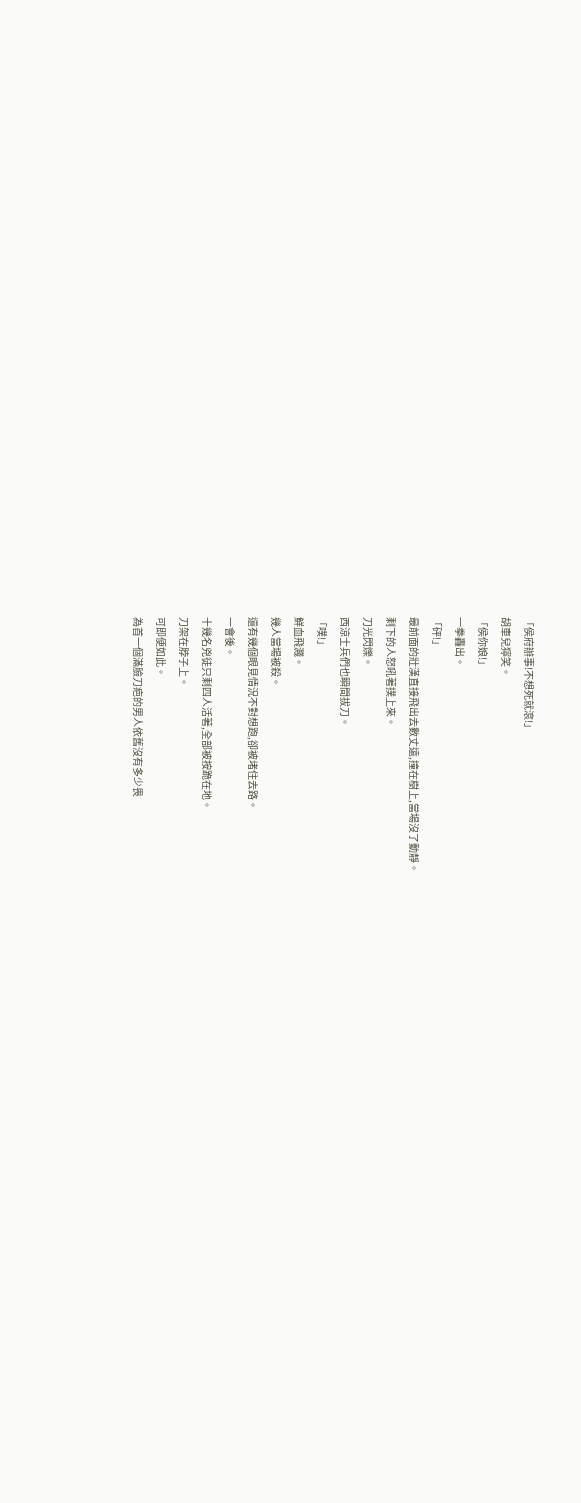「侯府辦事!不想死就滾!」
胡車兒獰笑。
「侯你娘!」
一拳轟出。
「砰!」
最前面的壯漢直接飛出去數丈遠,撞在樹上,當場沒了動靜。
剩下的人怒吼著撲上來。
刀光閃爍。
西涼士兵們也瞬間拔刀。
「噗!」
鮮血飛濺。
幾人當場被殺。
還有幾個眼見情況不對想跑,卻被堵住去路。
一會後。
十幾名兇徒只剩四人活著,全部被按跪在地。
刀架在脖子上。
可即便如此。
為首一個滿臉刀疤的男人依舊沒有多少畏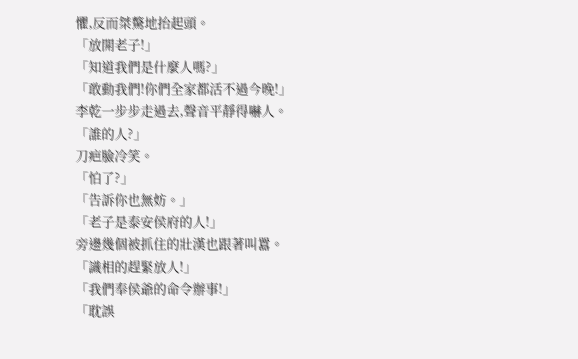懼,反而桀驁地抬起頭。
「放開老子!」
「知道我們是什麼人嗎?」
「敢動我們!你們全家都活不過今晚!」
李乾一步步走過去,聲音平靜得嚇人。
「誰的人?」
刀疤臉冷笑。
「怕了?」
「告訴你也無妨。」
「老子是泰安侯府的人!」
旁邊幾個被抓住的壯漢也跟著叫囂。
「識相的趕緊放人!」
「我們奉侯爺的命令辦事!」
「耽誤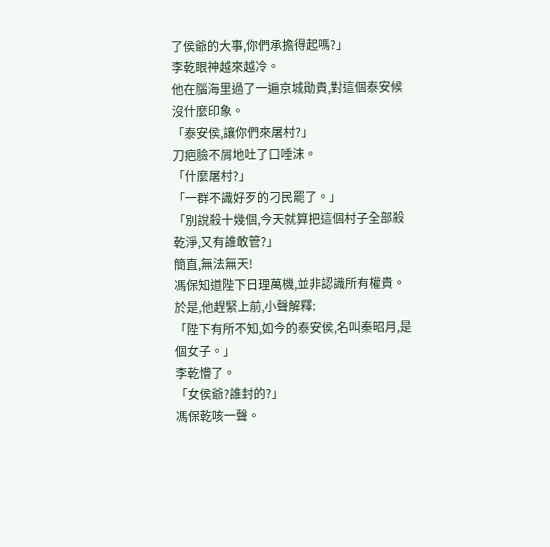了侯爺的大事,你們承擔得起嗎?」
李乾眼神越來越冷。
他在腦海里過了一遍京城勛貴,對這個泰安候沒什麼印象。
「泰安侯,讓你們來屠村?」
刀疤臉不屑地吐了口唾沫。
「什麼屠村?」
「一群不識好歹的刁民罷了。」
「別說殺十幾個,今天就算把這個村子全部殺乾淨,又有誰敢管?」
簡直,無法無天!
馮保知道陛下日理萬機,並非認識所有權貴。
於是,他趕緊上前,小聲解釋:
「陛下有所不知,如今的泰安侯,名叫秦昭月,是個女子。」
李乾懵了。
「女侯爺?誰封的?」
馮保乾咳一聲。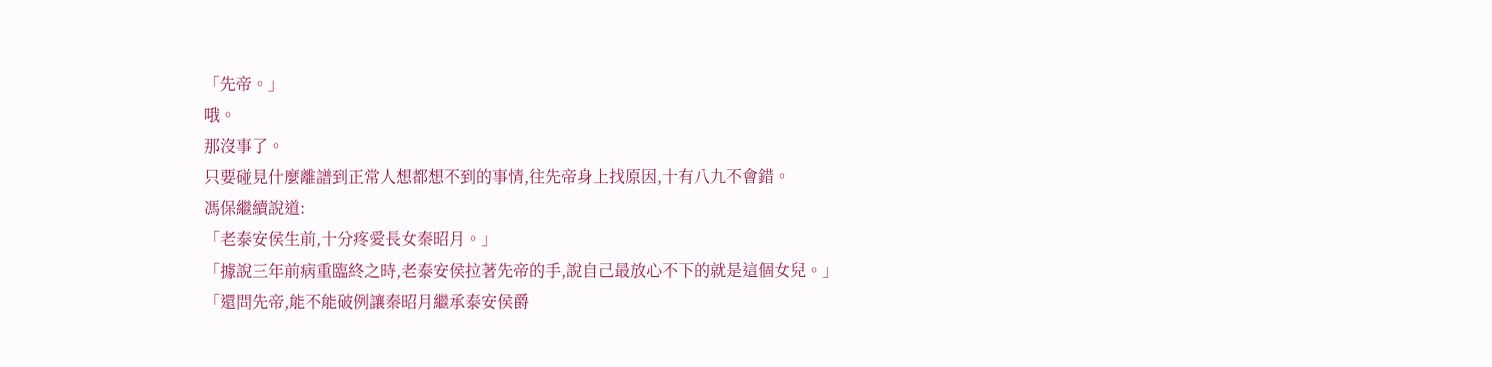「先帝。」
哦。
那沒事了。
只要碰見什麼離譜到正常人想都想不到的事情,往先帝身上找原因,十有八九不會錯。
馮保繼續說道:
「老泰安侯生前,十分疼愛長女秦昭月。」
「據說三年前病重臨終之時,老泰安侯拉著先帝的手,說自己最放心不下的就是這個女兒。」
「還問先帝,能不能破例讓秦昭月繼承泰安侯爵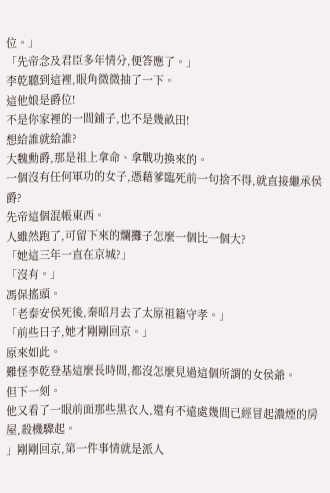位。」
「先帝念及君臣多年情分,便答應了。」
李乾聽到這裡,眼角微微抽了一下。
這他娘是爵位!
不是你家裡的一間鋪子,也不是幾畝田!
想給誰就給誰?
大魏勳爵,那是祖上拿命、拿戰功換來的。
一個沒有任何軍功的女子,憑藉爹臨死前一句捨不得,就直接繼承侯爵?
先帝這個混帳東西。
人雖然跑了,可留下來的爛攤子怎麼一個比一個大?
「她這三年一直在京城?」
「沒有。」
馮保搖頭。
「老泰安侯死後,秦昭月去了太原祖籍守孝。」
「前些日子,她才剛剛回京。」
原來如此。
難怪李乾登基這麼長時間,都沒怎麼見過這個所謂的女侯爺。
但下一刻。
他又看了一眼前面那些黑衣人,還有不遠處幾間已經冒起濃煙的房屋,殺機驟起。
」剛剛回京,第一件事情就是派人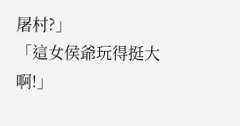屠村?」
「這女侯爺玩得挺大啊!」